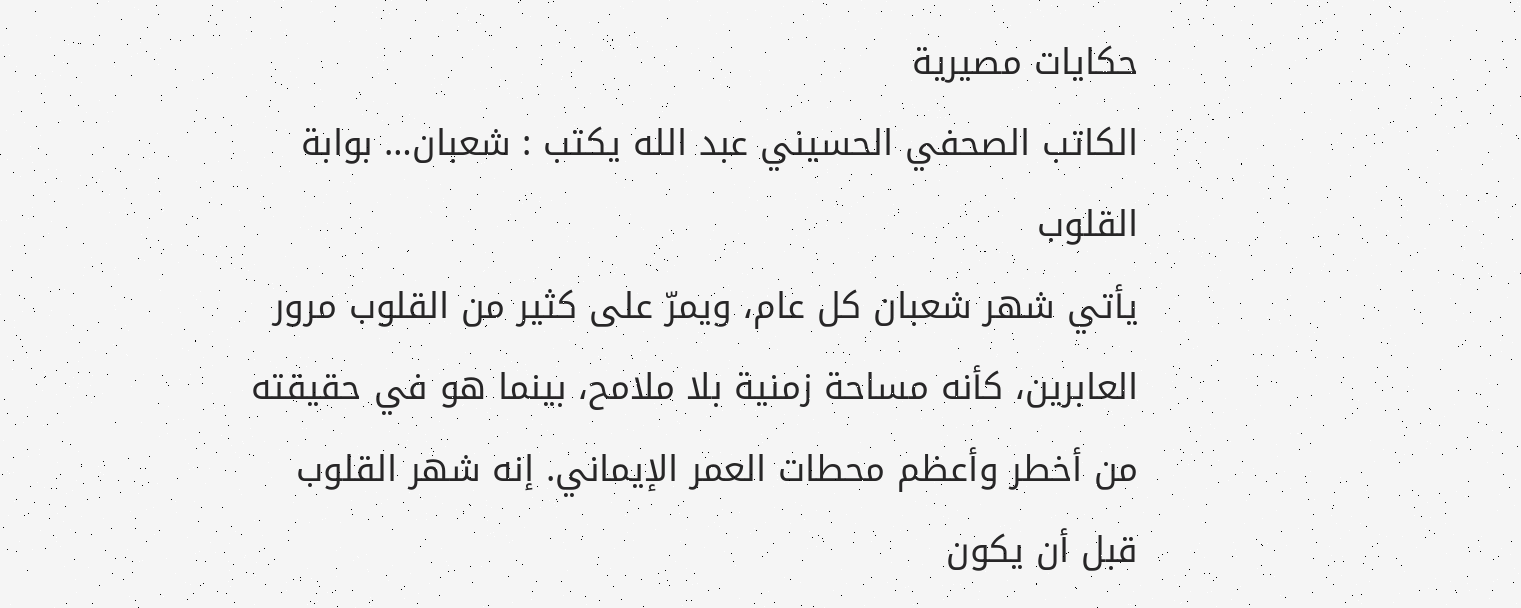حكايات مصيرية
الكاتب الصحفي الحسيني عبد الله يكتب : شعبان… بوابة القلوب
يأتي شهر شعبان كل عام، ويمرّ على كثير من القلوب مرور العابرين، كأنه مساحة زمنية بلا ملامح، بينما هو في حقيقته من أخطر وأعظم محطات العمر الإيماني. إنه شهر القلوب قبل أن يكون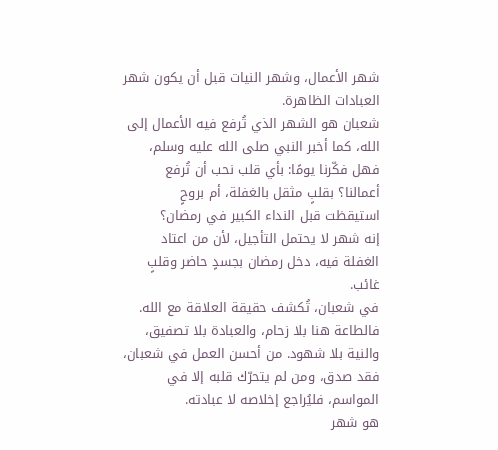شهر الأعمال، وشهر النيات قبل أن يكون شهر العبادات الظاهرة.
شعبان هو الشهر الذي تُرفع فيه الأعمال إلى الله، كما أخبر النبي صلى الله عليه وسلم، فهل فكّرنا يومًا: بأي قلب نحب أن تُرفع أعمالنا؟ بقلبٍ مثقل بالغفلة، أم بروحٍ استيقظت قبل النداء الكبير في رمضان؟
إنه شهر لا يحتمل التأجيل، لأن من اعتاد الغفلة فيه، دخل رمضان بجسدٍ حاضر وقلبٍ غائب.
في شعبان، تُكشف حقيقة العلاقة مع الله. فالطاعة هنا بلا زحام، والعبادة بلا تصفيق، والنية بلا شهود. من أحسن العمل في شعبان، فقد صدق، ومن لم يتحرّك قلبه إلا في المواسم، فليُراجع إخلاصه لا عبادته.
هو شهر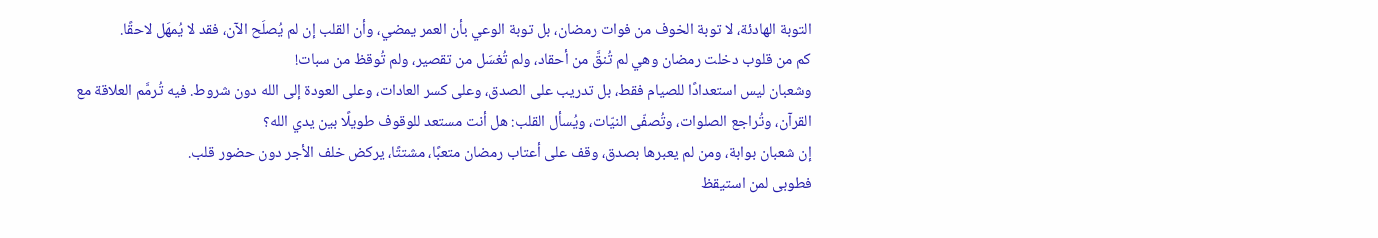التوبة الهادئة، لا توبة الخوف من فوات رمضان، بل توبة الوعي بأن العمر يمضي، وأن القلب إن لم يُصلَح الآن، فقد لا يُمهَل لاحقًا.
كم من قلوب دخلت رمضان وهي لم تُنقَّ من أحقاد، ولم تُغسَل من تقصير، ولم تُوقظ من سبات!
وشعبان ليس استعدادًا للصيام فقط، بل تدريب على الصدق، وعلى كسر العادات، وعلى العودة إلى الله دون شروط. فيه تُرمَّم العلاقة مع القرآن، وتُراجع الصلوات، وتُصفّى النيّات، ويُسأل القلب: هل أنت مستعد للوقوف طويلًا بين يدي الله؟
إن شعبان بوابة، ومن لم يعبرها بصدق، وقف على أعتاب رمضان متعبًا، مشتتًا، يركض خلف الأجر دون حضور قلب.
فطوبى لمن استيقظ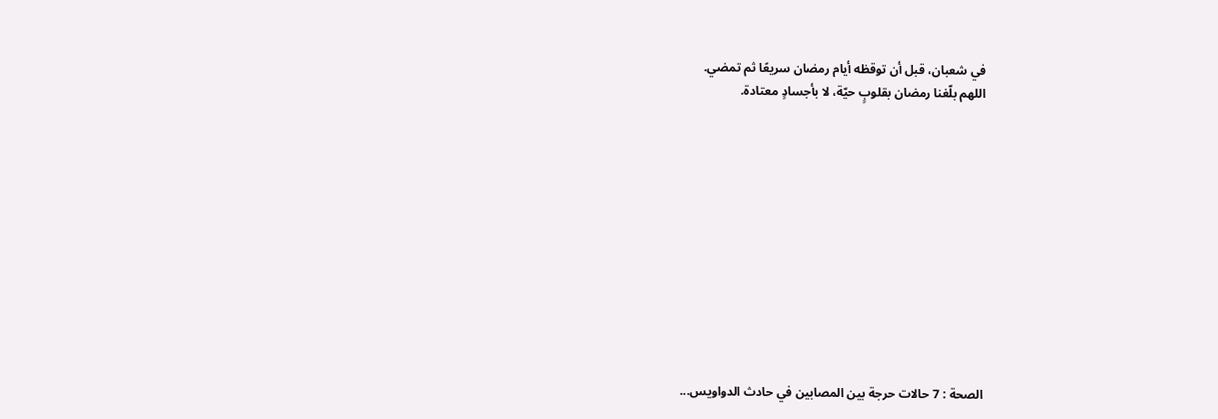في شعبان، قبل أن توقظه أيام رمضان سريعًا ثم تمضي.
اللهم بلّغنا رمضان بقلوبٍ حيّة، لا بأجسادٍ معتادة.












الصحة : 7 حالات حرجة بين المصابين في حادث الدواويس...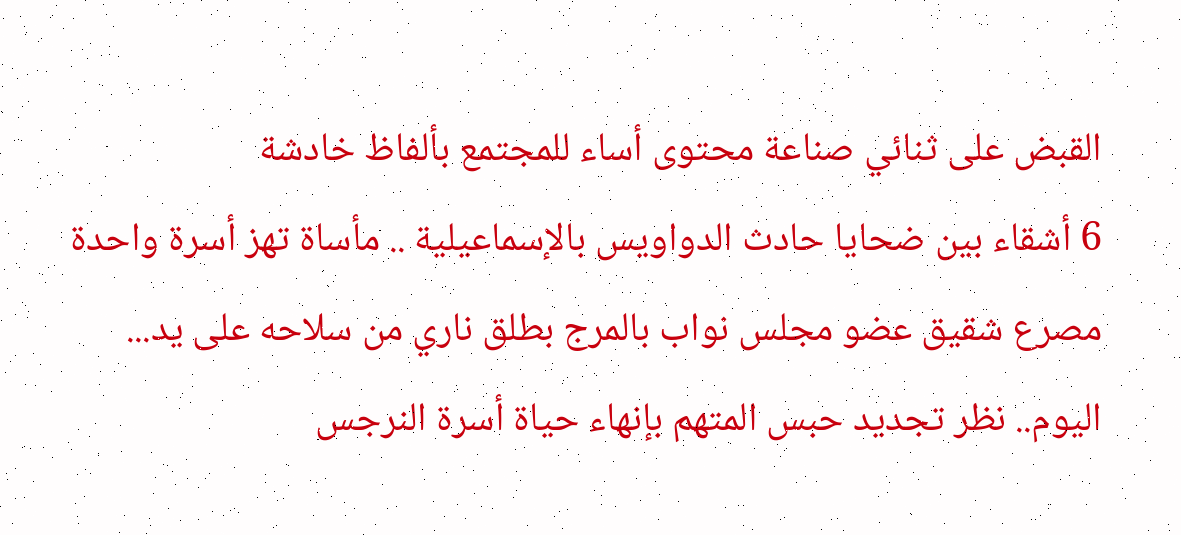القبض على ثنائي صناعة محتوى أساء للمجتمع بألفاظ خادشة
6 أشقاء بين ضحايا حادث الدواويس بالإسماعيلية .. مأساة تهز أسرة واحدة
مصرع شقيق عضو مجلس نواب بالمرج بطلق ناري من سلاحه على يد...
اليوم.. نظر تجديد حبس المتهم بإنهاء حياة أسرة النرجس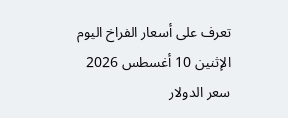تعرف على أسعار الفراخ اليوم الإثنين 10 أغسطس 2026
سعر الدولار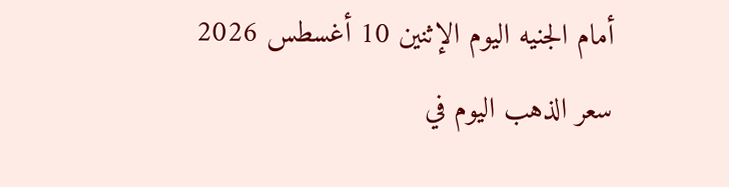أمام الجنيه اليوم الإثنين 10 أغسطس 2026
سعر الذهب اليوم في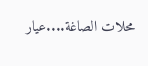محلات الصاغة....عيار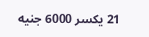21 يكسر 6000 جنيه